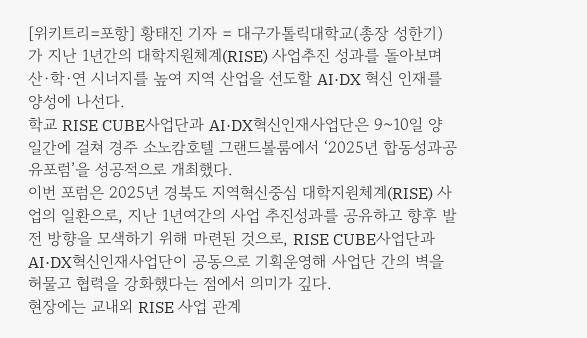[위키트리=포항] 황태진 기자 = 대구가톨릭대학교(총장 성한기)가 지난 1년간의 대학지원체계(RISE) 사업추진 성과를 돌아보며 산·학·연 시너지를 높여 지역 산업을 선도할 AI·DX 혁신 인재를 양성에 나선다.
학교 RISE CUBE사업단과 AI·DX혁신인재사업단은 9~10일 양일간에 걸쳐 경주 소노캄호텔 그랜드볼룸에서 ‘2025년 합동성과공유포럼’을 성공적으로 개최했다.
이번 포럼은 2025년 경북도 지역혁신중심 대학지원체계(RISE) 사업의 일환으로, 지난 1년여간의 사업 추진성과를 공유하고 향후 발전 방향을 모색하기 위해 마련된 것으로, RISE CUBE사업단과 AI·DX혁신인재사업단이 공동으로 기획운영해 사업단 간의 벽을 허물고 협력을 강화했다는 점에서 의미가 깊다.
현장에는 교내외 RISE 사업 관계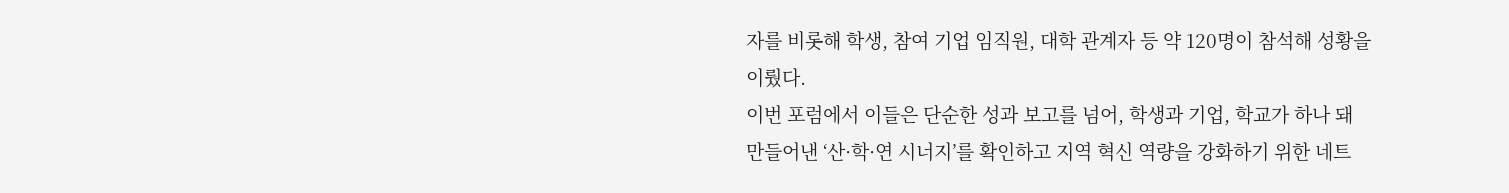자를 비롯해 학생, 참여 기업 임직원, 대학 관계자 등 약 120명이 참석해 성황을 이뤘다.
이번 포럼에서 이들은 단순한 성과 보고를 넘어, 학생과 기업, 학교가 하나 돼 만들어낸 ‘산·학·연 시너지’를 확인하고 지역 혁신 역량을 강화하기 위한 네트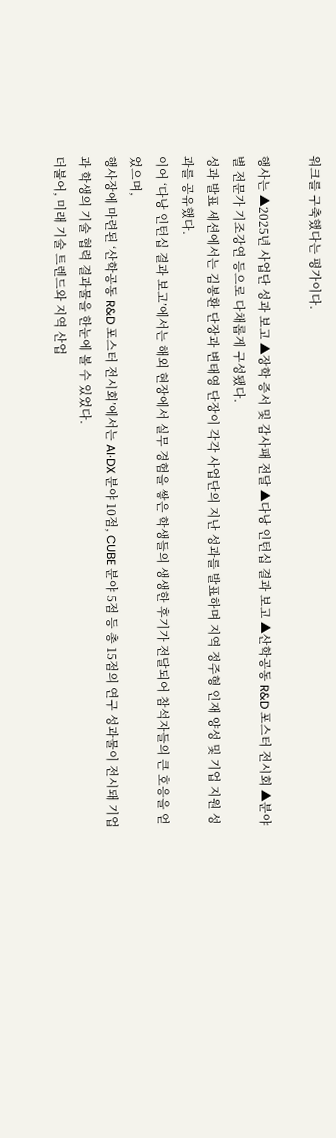워크를 구축했다는 평가이다.

행사는 ▲2025년 사업단 성과 보고 ▲장학 증서 및 감사패 전달 ▲다낭 인턴십 결과 보고 ▲산학공동 R&D 포스터 전시회 ▲분야별 전문가 기조강연 등으로 다채롭게 구성됐다.
성과 발표 세션에서는 김봉환 단장과 변태영 단장이 각각 사업단의 지난 성과를 발표하며 지역 정주형 인재 양성 및 기업 지원 성과를 공유했다.
이어 ‘다낭 인턴십 결과 보고’에서는 해외 현장에서 실무 경험을 쌓은 학생들의 생생한 후기가 전달되어 참석자들의 큰 호응을 얻었으며,
행사장에 마련된 ‘산학공동 R&D 포스터 전시회’에서는 AI·DX 분야 10점, CUBE 분야 5점 등 총 15점의 연구 성과물이 전시돼 기업과 학생의 기술 협력 결과물을 한눈에 볼 수 있었다.
더불어, 미래 기술 트렌드와 지역 산업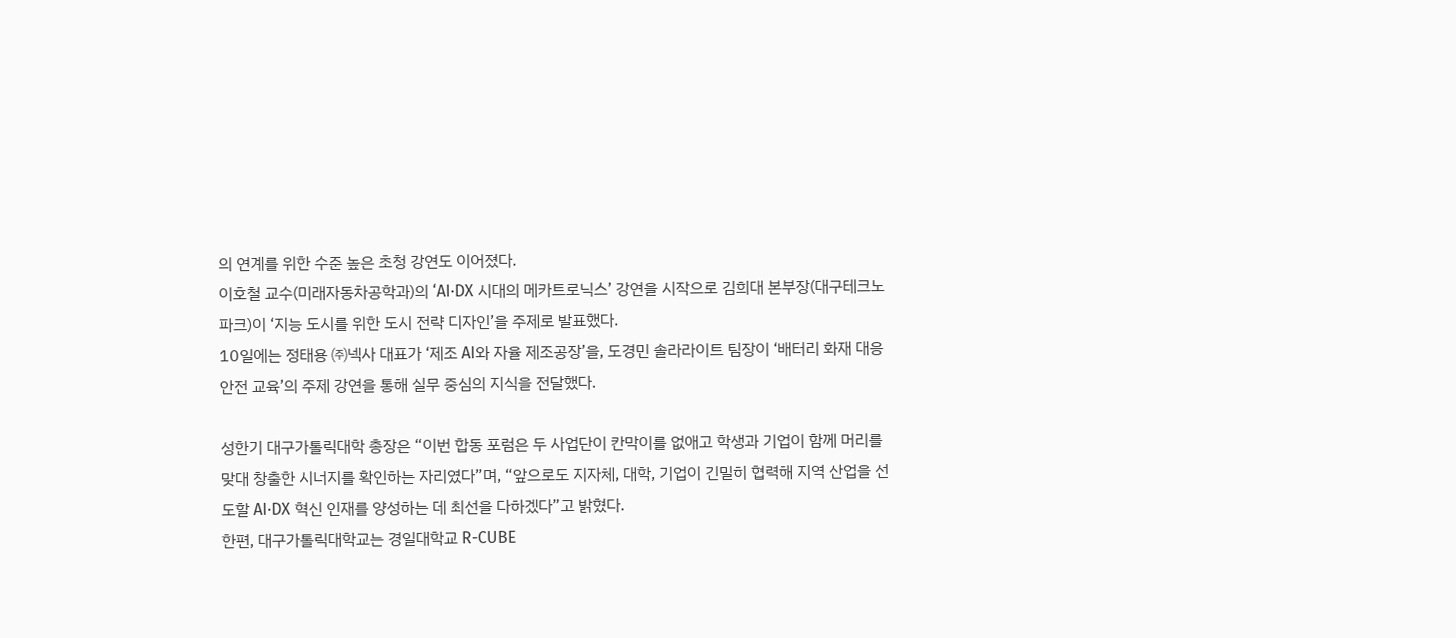의 연계를 위한 수준 높은 초청 강연도 이어졌다.
이호철 교수(미래자동차공학과)의 ‘AI·DX 시대의 메카트로닉스’ 강연을 시작으로 김희대 본부장(대구테크노파크)이 ‘지능 도시를 위한 도시 전략 디자인’을 주제로 발표했다.
10일에는 정태용 ㈜넥사 대표가 ‘제조 AI와 자율 제조공장’을, 도경민 솔라라이트 팀장이 ‘배터리 화재 대응 안전 교육’의 주제 강연을 통해 실무 중심의 지식을 전달했다.

성한기 대구가톨릭대학 총장은 “이번 합동 포럼은 두 사업단이 칸막이를 없애고 학생과 기업이 함께 머리를 맞대 창출한 시너지를 확인하는 자리였다”며, “앞으로도 지자체, 대학, 기업이 긴밀히 협력해 지역 산업을 선도할 AI·DX 혁신 인재를 양성하는 데 최선을 다하겠다”고 밝혔다.
한편, 대구가톨릭대학교는 경일대학교 R-CUBE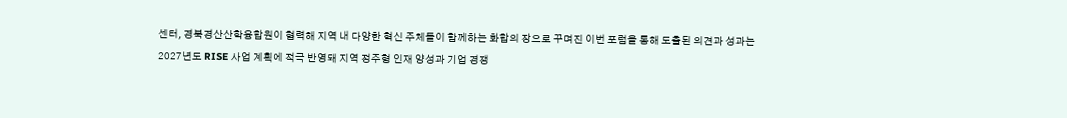센터, 경북경산산학융합원이 협력해 지역 내 다양한 혁신 주체들이 함께하는 화합의 장으로 꾸며진 이번 포럼을 통해 도출된 의견과 성과는 2027년도 RISE 사업 계획에 적극 반영돼 지역 정주형 인재 양성과 기업 경쟁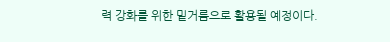력 강화를 위한 밑거름으로 활용될 예정이다.